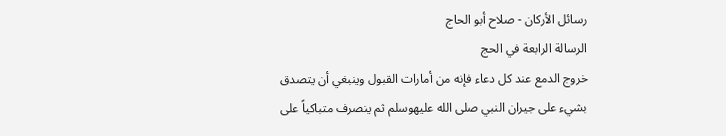رسائل الأركان - صلاح أبو الحاج
الرسالة الرابعة في الحج
خروج الدمع عند كل دعاء فإنه من أمارات القبول وينبغي أن يتصدق بشيء على جيران النبي صلى الله عليهوسلم ثم ينصرف متباكياً على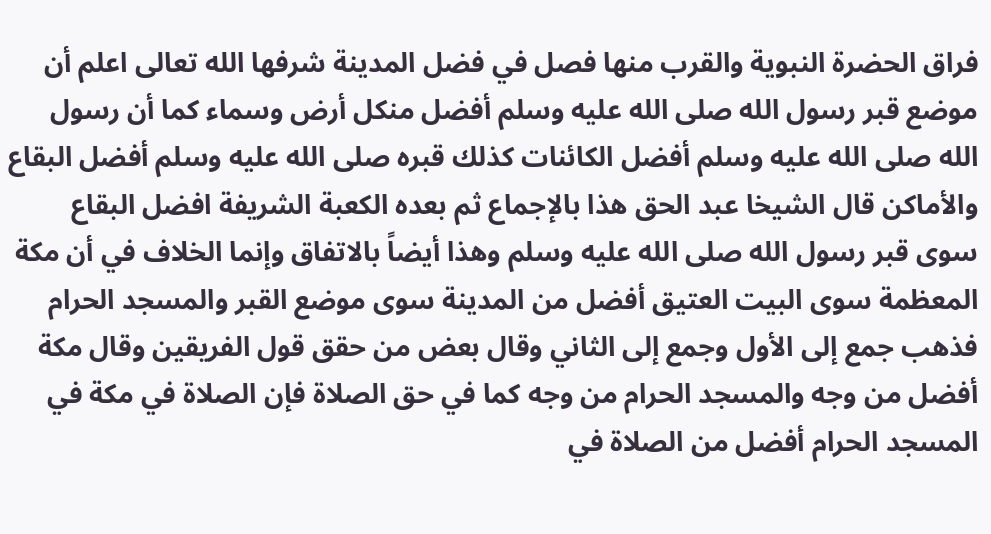فراق الحضرة النبوية والقرب منها فصل في فضل المدينة شرفها الله تعالى اعلم أن موضع قبر رسول الله صلى الله عليه وسلم أفضل منكل أرض وسماء كما أن رسول الله صلى الله عليه وسلم أفضل الكائنات كذلك قبره صلى الله عليه وسلم أفضل البقاع والأماكن قال الشيخا عبد الحق هذا بالإجماع ثم بعده الكعبة الشريفة افضل البقاع سوى قبر رسول الله صلى الله عليه وسلم وهذا أيضاً بالاتفاق وإنما الخلاف في أن مكة المعظمة سوى البيت العتيق أفضل من المدينة سوى موضع القبر والمسجد الحرام فذهب جمع إلى الأول وجمع إلى الثاني وقال بعض من حقق قول الفريقين وقال مكة أفضل من وجه والمسجد الحرام من وجه كما في حق الصلاة فإن الصلاة في مكة في المسجد الحرام أفضل من الصلاة في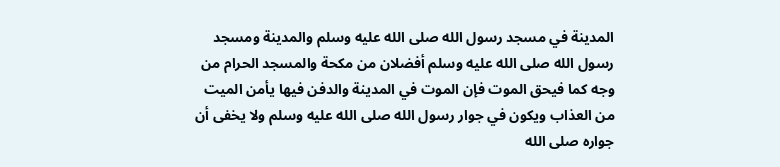المدينة في مسجد رسول الله صلى الله عليه وسلم والمدينة ومسجد رسول الله صلى الله عليه وسلم أفضلان من مكحة والمسجد الحرام من وجه كما فيحق الموت فإن الموت في المدينة والدفن فيها يأمن الميت من العذاب ويكون في جوار رسول الله صلى الله عليه وسلم ولا يخفى أن جواره صلى الله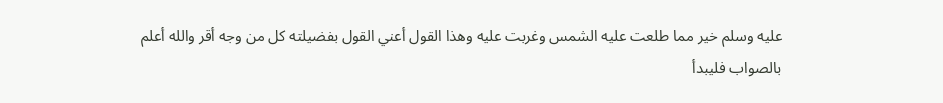عليه وسلم خير مما طلعت عليه الشمس وغربت عليه وهذا القول أعني القول بفضيلته كل من وجه أقر والله أعلم بالصواب فليبدأ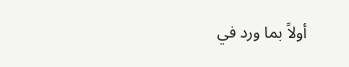أولاً بما ورد في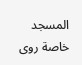المسجد خاصة روى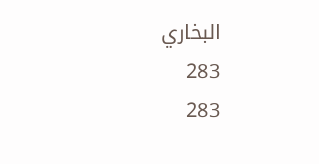البخاري
283
283